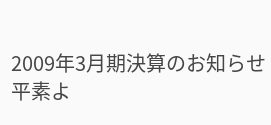2009年3月期決算のお知らせ
平素よ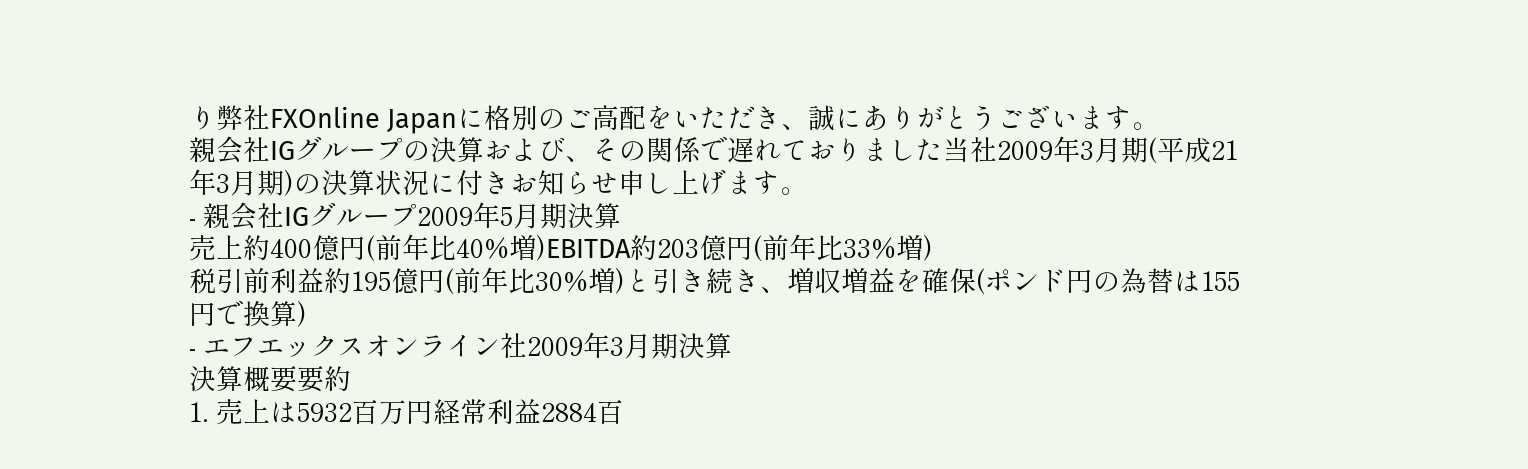り弊社FXOnline Japanに格別のご高配をいただき、誠にありがとうございます。
親会社IGグループの決算および、その関係で遅れておりました当社2009年3月期(平成21年3月期)の決算状況に付きお知らせ申し上げます。
- 親会社IGグループ2009年5月期決算
売上約400億円(前年比40%増)EBITDA約203億円(前年比33%増)
税引前利益約195億円(前年比30%増)と引き続き、増収増益を確保(ポンド円の為替は155円で換算)
- エフエックスオンライン社2009年3月期決算
決算概要要約
1. 売上は5932百万円経常利益2884百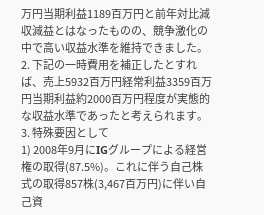万円当期利益1189百万円と前年対比減収減益とはなったものの、競争激化の中で高い収益水準を維持できました。
2. 下記の一時費用を補正したとすれば、売上5932百万円経常利益3359百万円当期利益約2000百万円程度が実態的な収益水準であったと考えられます。
3. 特殊要因として
1) 2008年9月にIGグループによる経営権の取得(87.5%)。これに伴う自己株式の取得857株(3,467百万円)に伴い自己資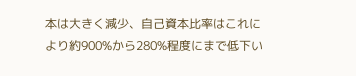本は大きく減少、自己資本比率はこれにより約900%から280%程度にまで低下い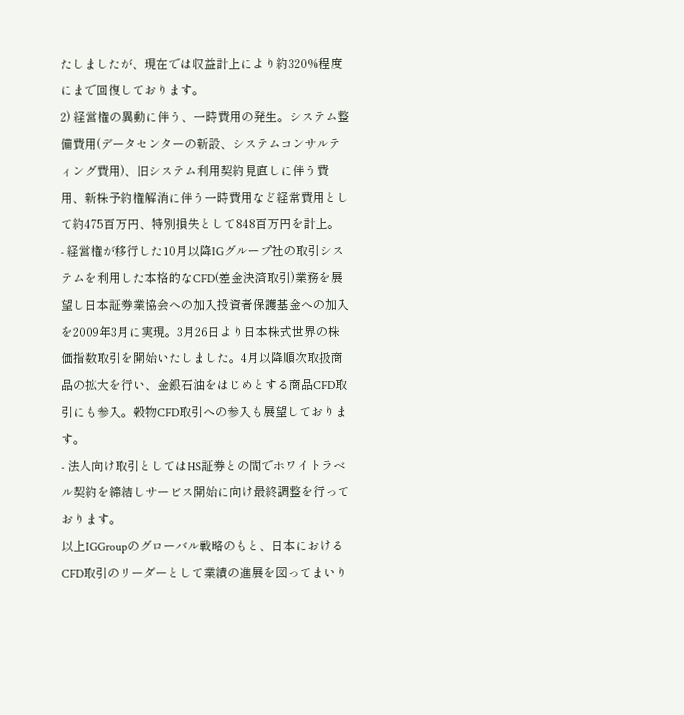たしましたが、現在では収益計上により約320%程度にまで回復しております。
2) 経営権の異動に伴う、一時費用の発生。システム整備費用(データセンターの新設、システムコンサルティング費用)、旧システム利用契約見直しに伴う費用、新株予約権解消に伴う一時費用など経常費用として約475百万円、特別損失として848百万円を計上。
- 経営権が移行した10月以降IGグループ社の取引システムを利用した本格的なCFD(差金決済取引)業務を展望し日本証券業協会への加入投資者保護基金への加入を2009年3月に実現。3月26日より日本株式世界の株価指数取引を開始いたしました。4月以降順次取扱商品の拡大を行い、金銀石油をはじめとする商品CFD取引にも参入。穀物CFD取引への参入も展望しております。
- 法人向け取引としてはHS証券との間でホワイトラベル契約を締結しサービス開始に向け最終調整を行っております。
以上IGGroupのグローバル戦略のもと、日本におけるCFD取引のリーダーとして業績の進展を図ってまいり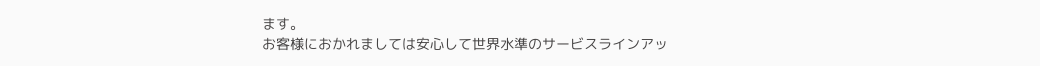ます。
お客様におかれましては安心して世界水準のサービスラインアッ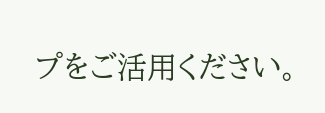プをご活用ください。